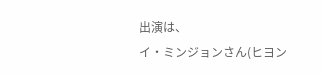出演は、
イ・ミンジョンさん(ヒヨン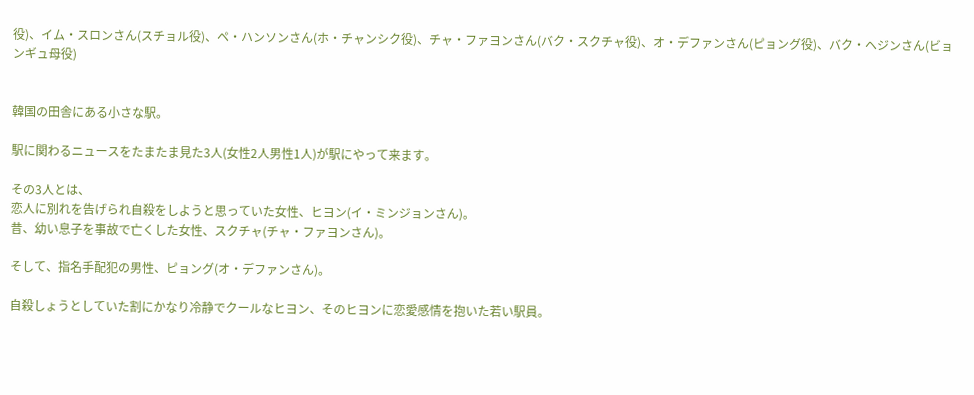役)、イム・スロンさん(スチョル役)、ペ・ハンソンさん(ホ・チャンシク役)、チャ・ファヨンさん(バク・スクチャ役)、オ・デファンさん(ピョング役)、バク・ヘジンさん(ビョンギュ母役)


韓国の田舎にある小さな駅。

駅に関わるニュースをたまたま見た3人(女性2人男性1人)が駅にやって来ます。

その3人とは、
恋人に別れを告げられ自殺をしようと思っていた女性、ヒヨン(イ・ミンジョンさん)。
昔、幼い息子を事故で亡くした女性、スクチャ(チャ・ファヨンさん)。

そして、指名手配犯の男性、ピョング(オ・デファンさん)。

自殺しょうとしていた割にかなり冷静でクールなヒヨン、そのヒヨンに恋愛感情を抱いた若い駅員。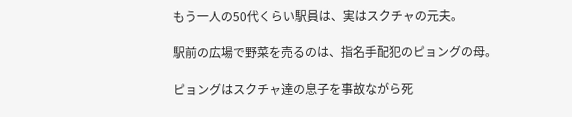もう一人の50代くらい駅員は、実はスクチャの元夫。

駅前の広場で野菜を売るのは、指名手配犯のピョングの母。

ピョングはスクチャ達の息子を事故ながら死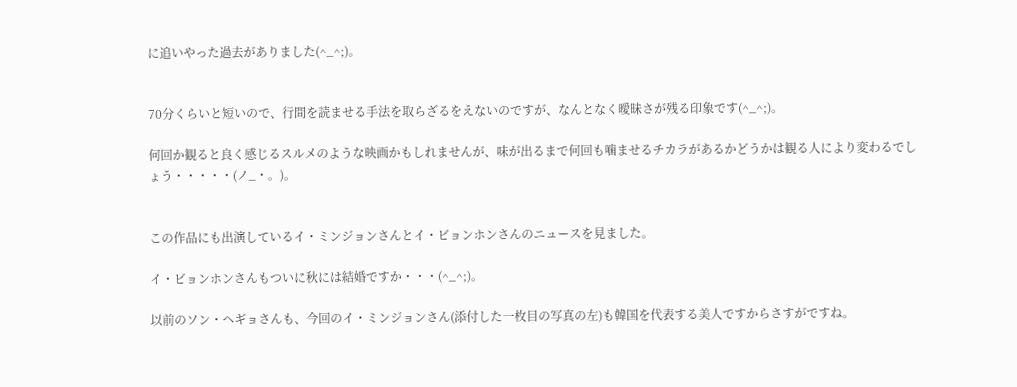に追いやった過去がありました(^_^;)。


70分くらいと短いので、行間を読ませる手法を取らざるをえないのですが、なんとなく曖昧さが残る印象です(^_^;)。

何回か観ると良く感じるスルメのような映画かもしれませんが、味が出るまで何回も噛ませるチカラがあるかどうかは観る人により変わるでしょう・・・・・(ノ_・。)。


この作品にも出演しているイ・ミンジョンさんとイ・ビョンホンさんのニュースを見ました。

イ・ビョンホンさんもついに秋には結婚ですか・・・(^_^;)。

以前のソン・ヘギョさんも、今回のイ・ミンジョンさん(添付した一枚目の写真の左)も韓国を代表する美人ですからさすがですね。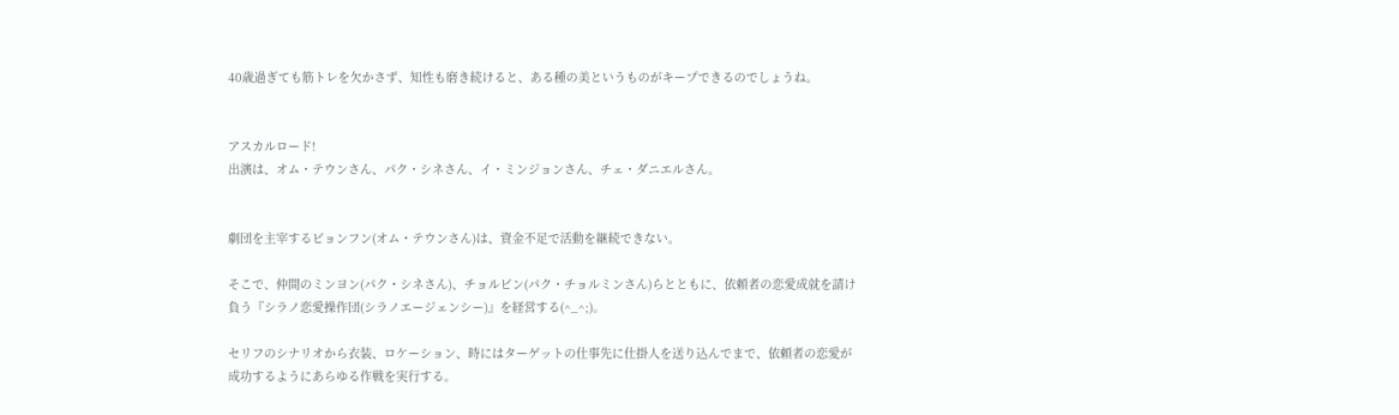40歳過ぎても筋トレを欠かさず、知性も磨き続けると、ある種の美というものがキープできるのでしょうね。


アスカルロード!
出演は、オム・テウンさん、パク・シネさん、イ・ミンジョンさん、チェ・ダニエルさん。


劇団を主宰するビョンフン(オム・テウンさん)は、資金不足で活動を継続できない。

そこで、仲間のミンヨン(パク・シネさん)、チョルビン(パク・チョルミンさん)らとともに、依頼者の恋愛成就を請け負う『シラノ恋愛操作団(シラノエージェンシー)』を経営する(^_^;)。

セリフのシナリオから衣装、ロケーション、時にはターゲットの仕事先に仕掛人を送り込んでまで、依頼者の恋愛が成功するようにあらゆる作戦を実行する。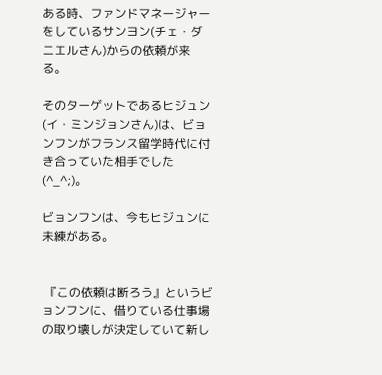ある時、ファンドマネージャーをしているサンヨン(チェ・ダニエルさん)からの依頼が来る。

そのターゲットであるヒジュン(イ・ミンジョンさん)は、ビョンフンがフランス留学時代に付き合っていた相手でした(^_^;)。

ビョンフンは、今もヒジュンに未練がある。


 『この依頼は断ろう』というビョンフンに、借りている仕事場の取り壊しが決定していて新し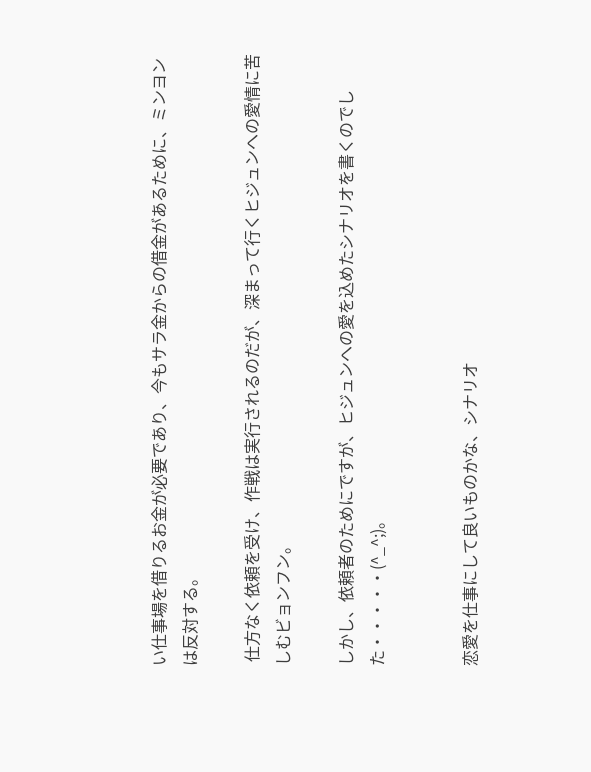い仕事場を借りるお金が必要であり、今もサラ金からの借金があるために、ミンヨンは反対する。

 仕方なく依頼を受け、作戦は実行されるのだが、深まって行くヒジュンへの愛情に苦しむビョンフン。

しかし、依頼者のためにですが、ヒジュンへの愛を込めたシナリオを書くのでした・・・・・(^_^;)。


恋愛を仕事にして良いものかな、シナリオ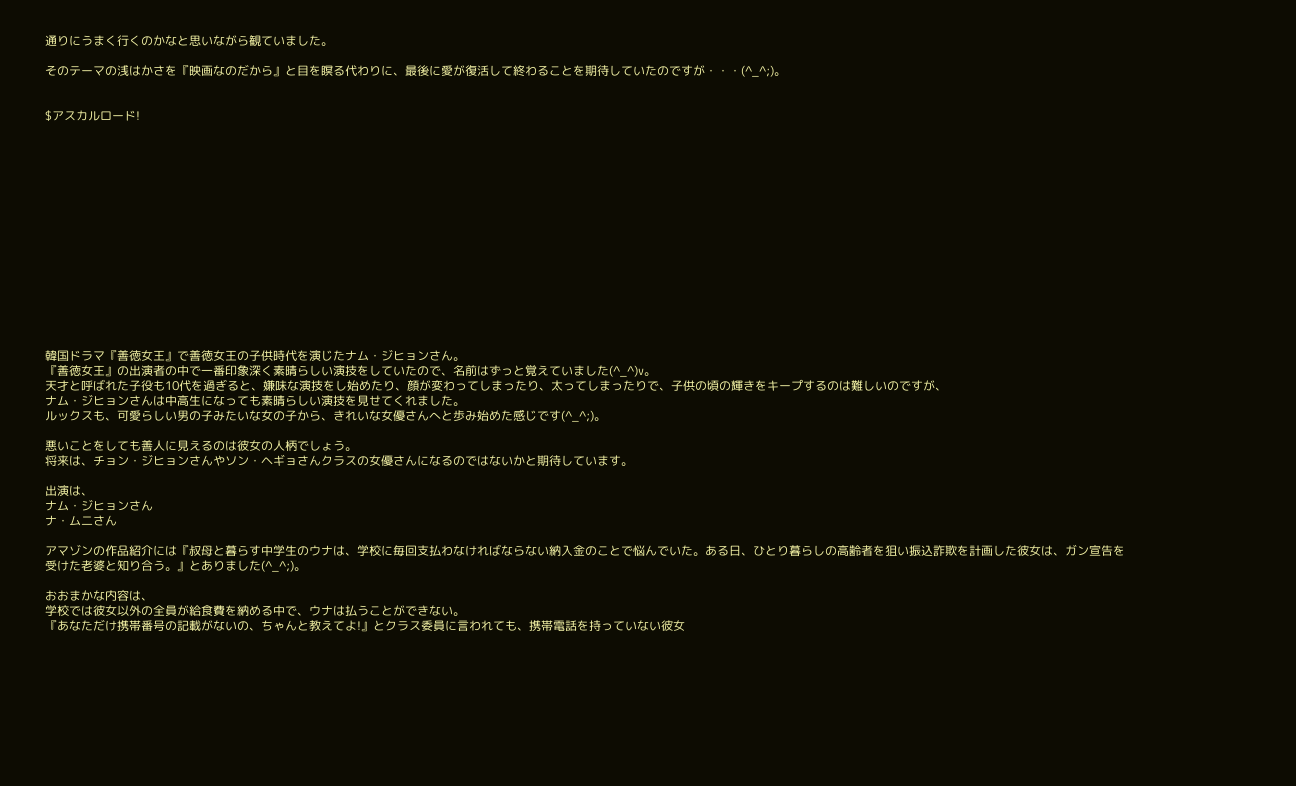通りにうまく行くのかなと思いながら観ていました。

そのテーマの浅はかさを『映画なのだから』と目を瞑る代わりに、最後に愛が復活して終わることを期待していたのですが・・・(^_^;)。


$アスカルロード!















韓国ドラマ『善徳女王』で善徳女王の子供時代を演じたナム・ジヒョンさん。
『善徳女王』の出演者の中で一番印象深く素晴らしい演技をしていたので、名前はずっと覚えていました(^_^)v。
天才と呼ばれた子役も10代を過ぎると、嫌味な演技をし始めたり、顔が変わってしまったり、太ってしまったりで、子供の頃の輝きをキープするのは難しいのですが、
ナム・ジヒョンさんは中高生になっても素晴らしい演技を見せてくれました。
ルックスも、可愛らしい男の子みたいな女の子から、きれいな女優さんへと歩み始めた感じです(^_^;)。

悪いことをしても善人に見えるのは彼女の人柄でしょう。
将来は、チョン・ジヒョンさんやソン・ヘギョさんクラスの女優さんになるのではないかと期待しています。

出演は、
ナム・ジヒョンさん
ナ・ム二さん

アマゾンの作品紹介には『叔母と暮らす中学生のウナは、学校に毎回支払わなければならない納入金のことで悩んでいた。ある日、ひとり暮らしの高齢者を狙い振込詐欺を計画した彼女は、ガン宣告を受けた老婆と知り合う。』とありました(^_^;)。

おおまかな内容は、
学校では彼女以外の全員が給食費を納める中で、ウナは払うことができない。
『あなただけ携帯番号の記載がないの、ちゃんと教えてよ!』とクラス委員に言われても、携帯電話を持っていない彼女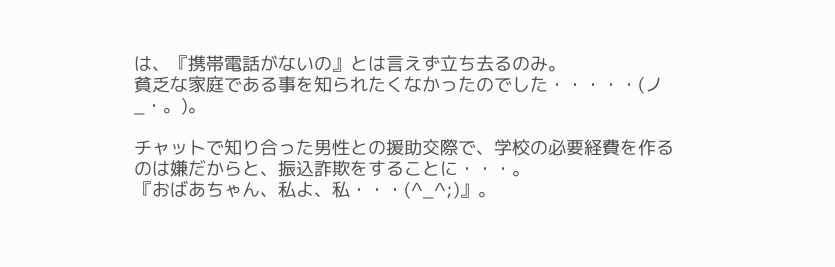は、『携帯電話がないの』とは言えず立ち去るのみ。
貧乏な家庭である事を知られたくなかったのでした・・・・・(ノ_・。)。

チャットで知り合った男性との援助交際で、学校の必要経費を作るのは嫌だからと、振込詐欺をすることに・・・。
『おばあちゃん、私よ、私・・・(^_^;)』。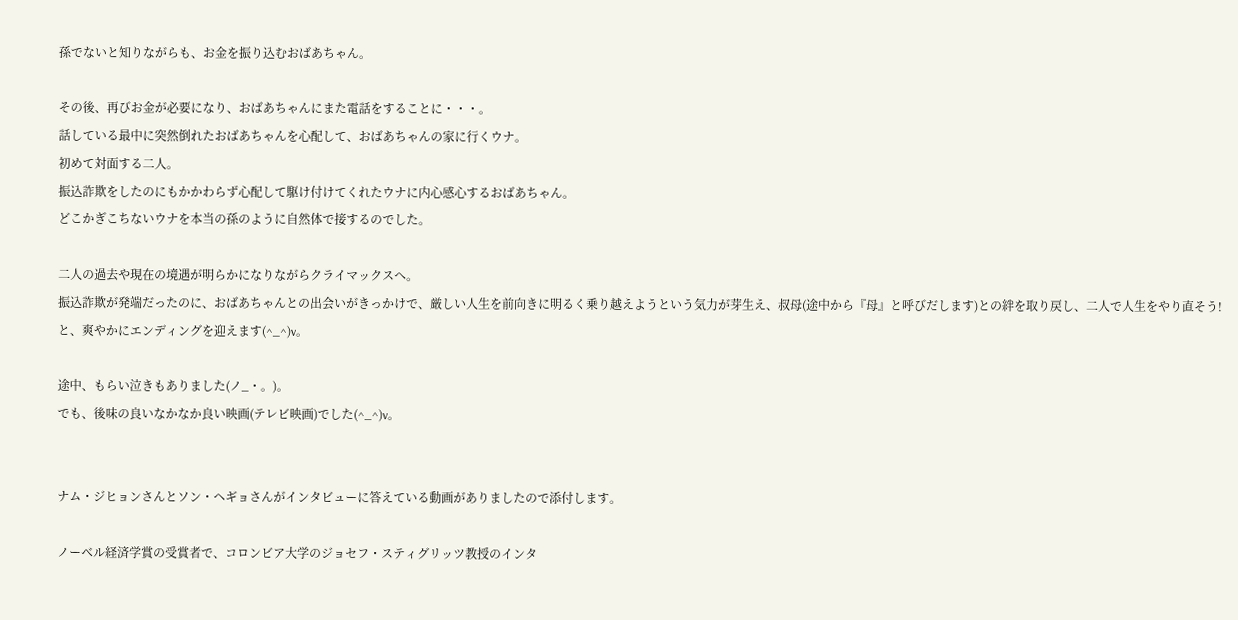孫でないと知りながらも、お金を振り込むおばあちゃん。

その後、再びお金が必要になり、おばあちゃんにまた電話をすることに・・・。
話している最中に突然倒れたおばあちゃんを心配して、おばあちゃんの家に行くウナ。
初めて対面する二人。
振込詐欺をしたのにもかかわらず心配して駆け付けてくれたウナに内心感心するおばあちゃん。
どこかぎこちないウナを本当の孫のように自然体で接するのでした。

二人の過去や現在の境遇が明らかになりながらクライマックスへ。
振込詐欺が発端だったのに、おばあちゃんとの出会いがきっかけで、厳しい人生を前向きに明るく乗り越えようという気力が芽生え、叔母(途中から『母』と呼びだします)との絆を取り戻し、二人で人生をやり直そう!と、爽やかにエンディングを迎えます(^_^)v。

途中、もらい泣きもありました(ノ_・。)。
でも、後味の良いなかなか良い映画(テレビ映画)でした(^_^)v。


ナム・ジヒョンさんとソン・ヘギョさんがインタビューに答えている動画がありましたので添付します。

ノーベル経済学賞の受賞者で、コロンビア大学のジョセフ・スティグリッツ教授のインタ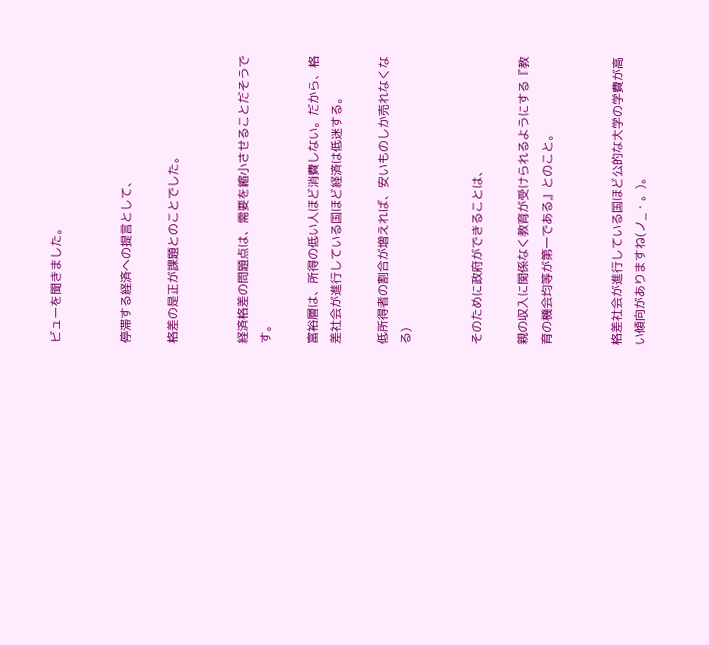ビューを聞きました。


停滞する経済への提言として、

格差の是正が課題とのことでした。


経済格差の問題点は、需要を縮小させることだそうです。

富裕層は、所得の低い人ほど消費しない。だから、格差社会が進行している国ほど経済は低迷する。

低所得者の割合が増えれば、安いものしか売れなくなる)


そのために政府ができることは、

親の収入に関係なく教育が受けられるようにする『教育の機会均等が第一である』とのこと。


格差社会が進行している国ほど公的な大学の学費が高い傾向がありますね(ノ_・。)。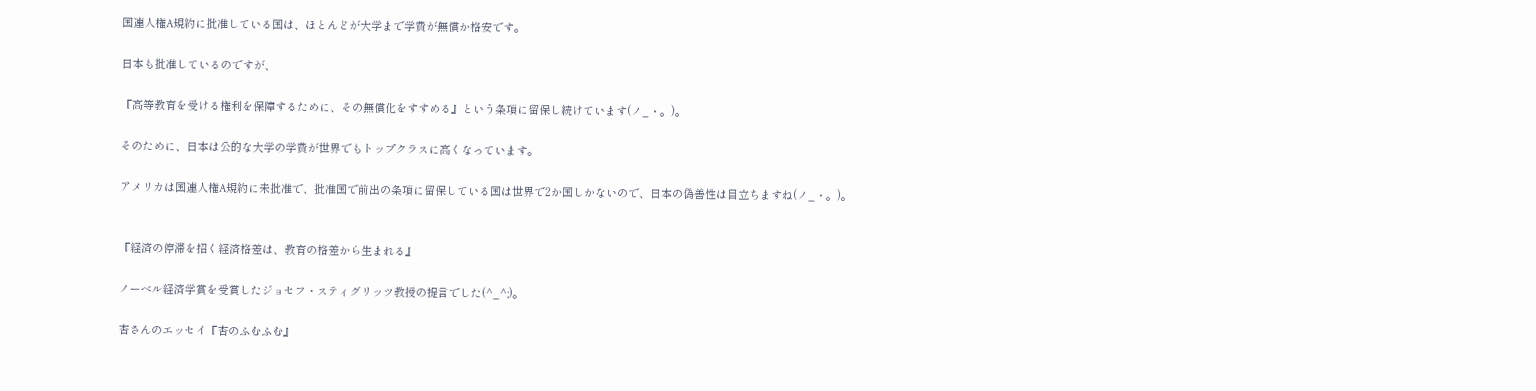国連人権A規約に批准している国は、ほとんどが大学まで学費が無償か格安です。

日本も批准しているのですが、

『高等教育を受ける権利を保障するために、その無償化をすすめる』という条項に留保し続けています(ノ_・。)。

そのために、日本は公的な大学の学費が世界でもトップクラスに高くなっています。

アメリカは国連人権A規約に未批准で、批准国で前出の条項に留保している国は世界で2か国しかないので、日本の偽善性は目立ちますね(ノ_・。)。


『経済の停滞を招く経済格差は、教育の格差から生まれる』

ノーベル経済学賞を受賞したジョセフ・スティグリッツ教授の提言でした(^_^;)。

杏さんのエッセイ『杏のふむふむ』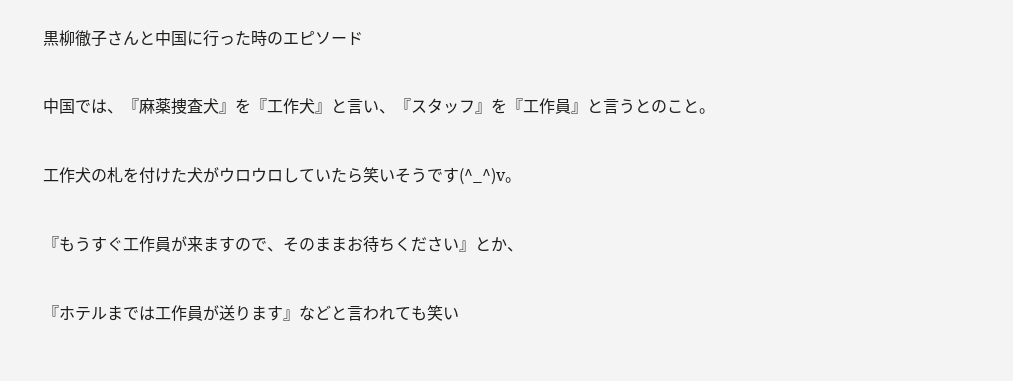黒柳徹子さんと中国に行った時のエピソード

中国では、『麻薬捜査犬』を『工作犬』と言い、『スタッフ』を『工作員』と言うとのこと。

工作犬の札を付けた犬がウロウロしていたら笑いそうです(^_^)v。

『もうすぐ工作員が来ますので、そのままお待ちください』とか、

『ホテルまでは工作員が送ります』などと言われても笑い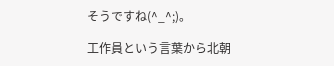そうですね(^_^;)。

工作員という言葉から北朝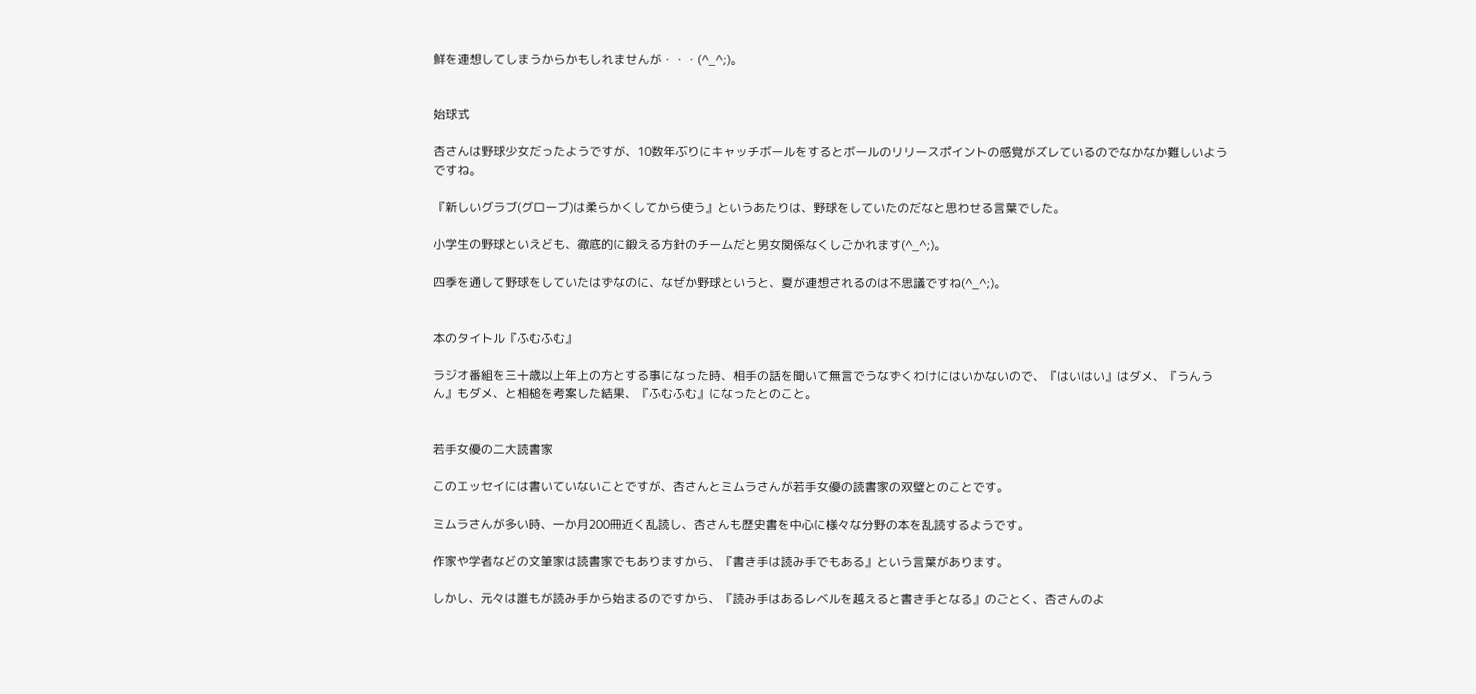鮮を連想してしまうからかもしれませんが・・・(^_^;)。


始球式

杏さんは野球少女だったようですが、10数年ぶりにキャッチボールをするとボールのリリースポイントの感覚がズレているのでなかなか難しいようですね。

『新しいグラブ(グローブ)は柔らかくしてから使う』というあたりは、野球をしていたのだなと思わせる言葉でした。

小学生の野球といえども、徹底的に鍛える方針のチームだと男女関係なくしごかれます(^_^;)。

四季を通して野球をしていたはずなのに、なぜか野球というと、夏が連想されるのは不思議ですね(^_^;)。


本のタイトル『ふむふむ』

ラジオ番組を三十歳以上年上の方とする事になった時、相手の話を聞いて無言でうなずくわけにはいかないので、『はいはい』はダメ、『うんうん』もダメ、と相槌を考案した結果、『ふむふむ』になったとのこと。


若手女優の二大読書家

このエッセイには書いていないことですが、杏さんとミムラさんが若手女優の読書家の双璧とのことです。

ミムラさんが多い時、一か月200冊近く乱読し、杏さんも歴史書を中心に様々な分野の本を乱読するようです。

作家や学者などの文筆家は読書家でもありますから、『書き手は読み手でもある』という言葉があります。

しかし、元々は誰もが読み手から始まるのですから、『読み手はあるレベルを越えると書き手となる』のごとく、杏さんのよ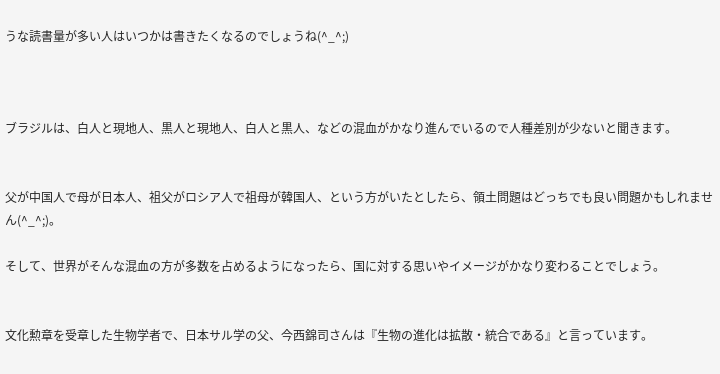うな読書量が多い人はいつかは書きたくなるのでしょうね(^_^;)



ブラジルは、白人と現地人、黒人と現地人、白人と黒人、などの混血がかなり進んでいるので人種差別が少ないと聞きます。


父が中国人で母が日本人、祖父がロシア人で祖母が韓国人、という方がいたとしたら、領土問題はどっちでも良い問題かもしれません(^_^;)。

そして、世界がそんな混血の方が多数を占めるようになったら、国に対する思いやイメージがかなり変わることでしょう。


文化勲章を受章した生物学者で、日本サル学の父、今西錦司さんは『生物の進化は拡散・統合である』と言っています。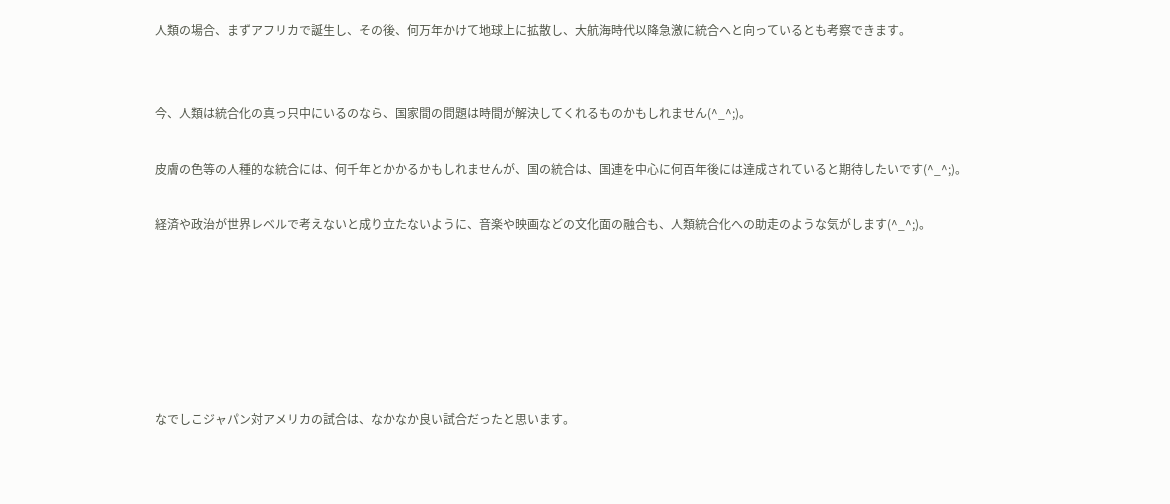人類の場合、まずアフリカで誕生し、その後、何万年かけて地球上に拡散し、大航海時代以降急激に統合へと向っているとも考察できます。


今、人類は統合化の真っ只中にいるのなら、国家間の問題は時間が解決してくれるものかもしれません(^_^;)。

皮膚の色等の人種的な統合には、何千年とかかるかもしれませんが、国の統合は、国連を中心に何百年後には達成されていると期待したいです(^_^;)。

経済や政治が世界レベルで考えないと成り立たないように、音楽や映画などの文化面の融合も、人類統合化への助走のような気がします(^_^;)。






なでしこジャパン対アメリカの試合は、なかなか良い試合だったと思います。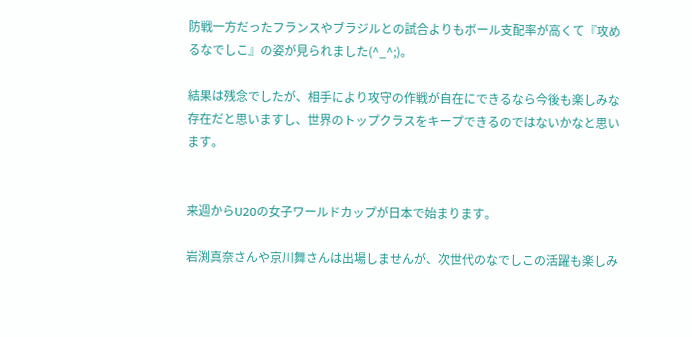防戦一方だったフランスやブラジルとの試合よりもボール支配率が高くて『攻めるなでしこ』の姿が見られました(^_^;)。

結果は残念でしたが、相手により攻守の作戦が自在にできるなら今後も楽しみな存在だと思いますし、世界のトップクラスをキープできるのではないかなと思います。


来週からU20の女子ワールドカップが日本で始まります。

岩渕真奈さんや京川舞さんは出場しませんが、次世代のなでしこの活躍も楽しみ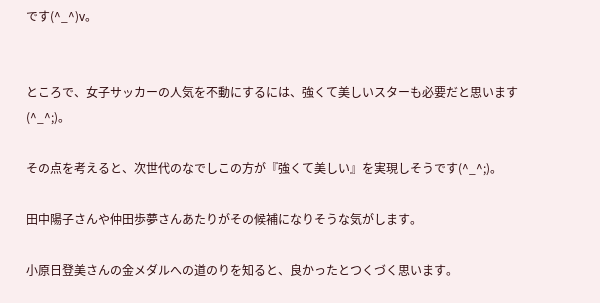です(^_^)v。


ところで、女子サッカーの人気を不動にするには、強くて美しいスターも必要だと思います(^_^;)。

その点を考えると、次世代のなでしこの方が『強くて美しい』を実現しそうです(^_^;)。

田中陽子さんや仲田歩夢さんあたりがその候補になりそうな気がします。

小原日登美さんの金メダルへの道のりを知ると、良かったとつくづく思います。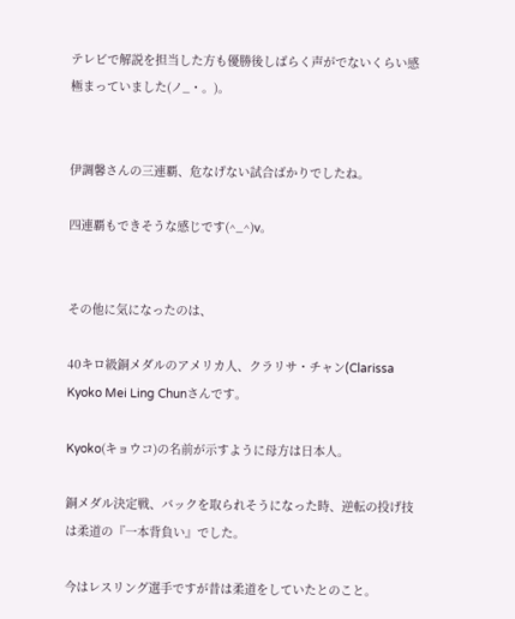テレビで解説を担当した方も優勝後しばらく声がでないくらい感極まっていました(ノ_・。)。


伊調馨さんの三連覇、危なげない試合ばかりでしたね。

四連覇もできそうな感じです(^_^)v。


その他に気になったのは、

40キロ級銅メダルのアメリカ人、クラリサ・チャン(Clarissa Kyoko Mei Ling Chunさんです。

Kyoko(キョウコ)の名前が示すように母方は日本人。

銅メダル決定戦、バックを取られそうになった時、逆転の投げ技は柔道の『一本背負い』でした。

今はレスリング選手ですが昔は柔道をしていたとのこと。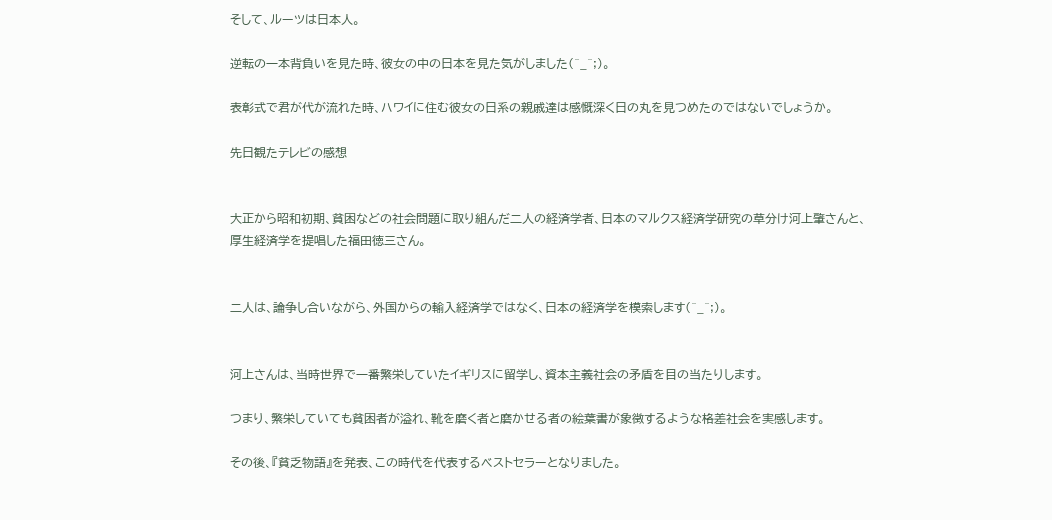そして、ルーツは日本人。

逆転の一本背負いを見た時、彼女の中の日本を見た気がしました(^_^;)。

表彰式で君が代が流れた時、ハワイに住む彼女の日系の親戚達は感慨深く日の丸を見つめたのではないでしょうか。

先日観たテレビの感想


大正から昭和初期、貧困などの社会問題に取り組んだ二人の経済学者、日本のマルクス経済学研究の草分け河上肇さんと、厚生経済学を提唱した福田徳三さん。


二人は、論争し合いながら、外国からの輸入経済学ではなく、日本の経済学を模索します(^_^;)。


河上さんは、当時世界で一番繁栄していたイギリスに留学し、資本主義社会の矛盾を目の当たりします。

つまり、繁栄していても貧困者が溢れ、靴を磨く者と磨かせる者の絵葉書が象徴するような格差社会を実感します。

その後、『貧乏物語』を発表、この時代を代表するベストセラーとなりました。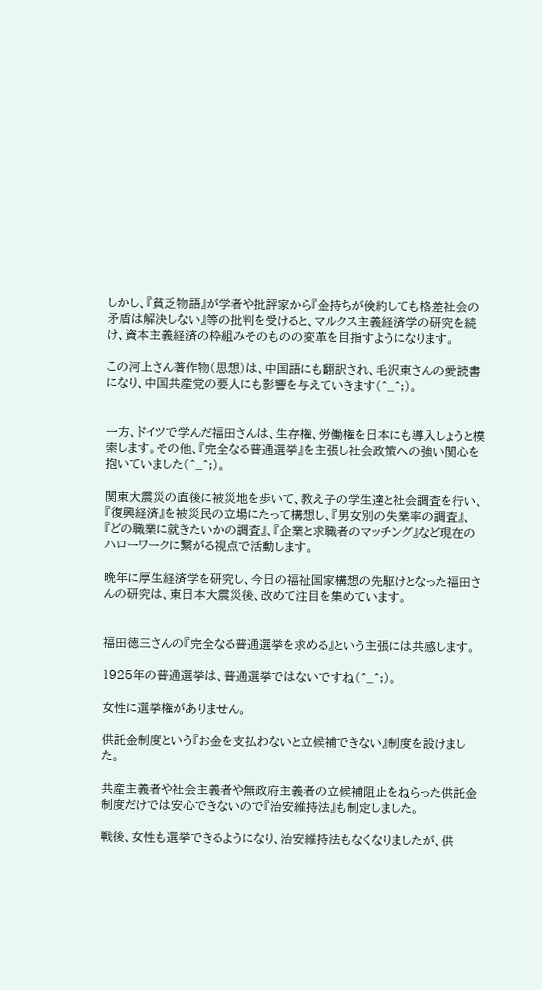しかし、『貧乏物語』が学者や批評家から『金持ちが倹約しても格差社会の矛盾は解決しない』等の批判を受けると、マルクス主義経済学の研究を続け、資本主義経済の枠組みそのものの変革を目指すようになります。

この河上さん著作物(思想)は、中国語にも翻訳され、毛沢東さんの愛読書になり、中国共産党の要人にも影響を与えていきます(^_^;)。


一方、ドイツで学んだ福田さんは、生存権、労働権を日本にも導入しょうと模索します。その他、『完全なる普通選挙』を主張し社会政策への強い関心を抱いていました(^_^;)。

関東大震災の直後に被災地を歩いて、教え子の学生達と社会調査を行い、『復興経済』を被災民の立場にたって構想し、『男女別の失業率の調査』、『どの職業に就きたいかの調査』、『企業と求職者のマッチング』など現在のハローワークに繋がる視点で活動します。

晩年に厚生経済学を研究し、今日の福祉国家構想の先駆けとなった福田さんの研究は、東日本大震災後、改めて注目を集めています。


福田徳三さんの『完全なる普通選挙を求める』という主張には共感します。

1925年の普通選挙は、普通選挙ではないですね(^_^;)。

女性に選挙権がありません。

供託金制度という『お金を支払わないと立候補できない』制度を設けました。

共産主義者や社会主義者や無政府主義者の立候補阻止をねらった供託金制度だけでは安心できないので『治安維持法』も制定しました。

戦後、女性も選挙できるようになり、治安維持法もなくなりましたが、供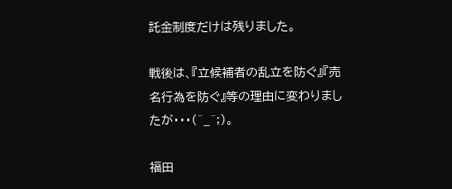託金制度だけは残りました。

戦後は、『立候補者の乱立を防ぐ』『売名行為を防ぐ』等の理由に変わりましたが・・・(^_^;)。

福田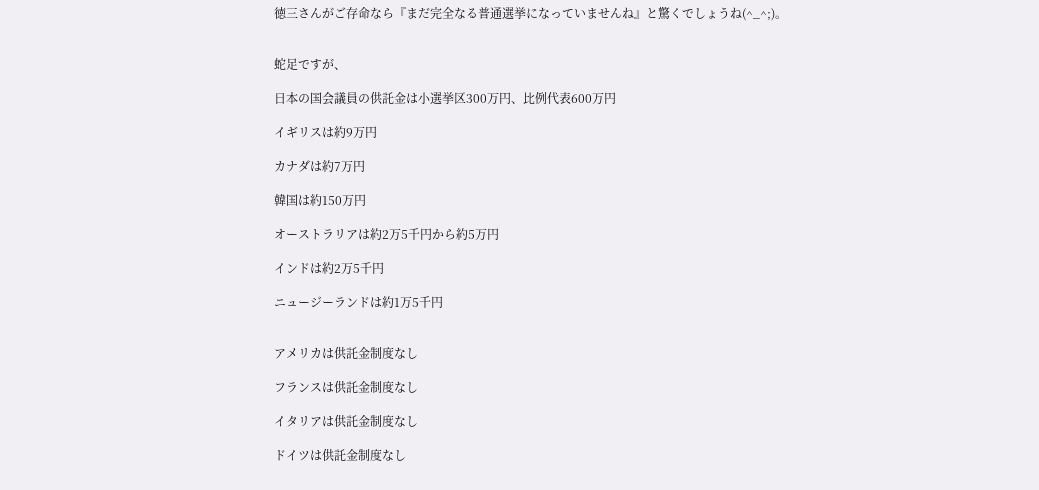徳三さんがご存命なら『まだ完全なる普通選挙になっていませんね』と驚くでしょうね(^_^;)。


蛇足ですが、

日本の国会議員の供託金は小選挙区300万円、比例代表600万円

イギリスは約9万円

カナダは約7万円

韓国は約150万円

オーストラリアは約2万5千円から約5万円

インドは約2万5千円

ニュージーランドは約1万5千円


アメリカは供託金制度なし

フランスは供託金制度なし

イタリアは供託金制度なし

ドイツは供託金制度なし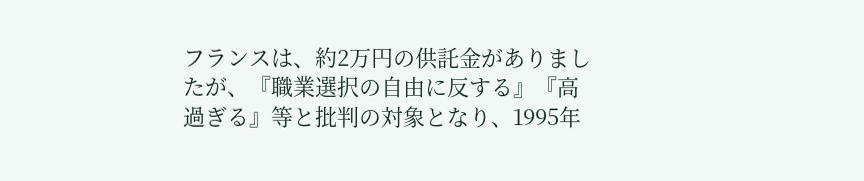フランスは、約2万円の供託金がありましたが、『職業選択の自由に反する』『高過ぎる』等と批判の対象となり、1995年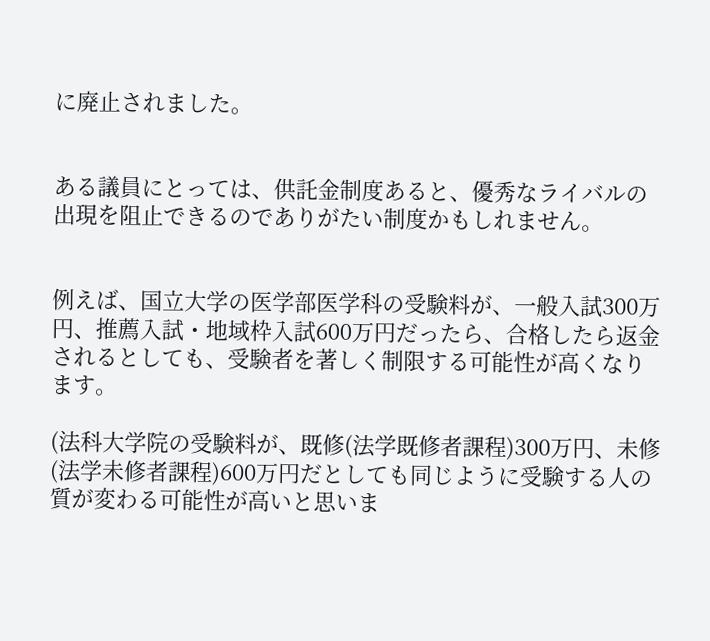に廃止されました。


ある議員にとっては、供託金制度あると、優秀なライバルの出現を阻止できるのでありがたい制度かもしれません。


例えば、国立大学の医学部医学科の受験料が、一般入試300万円、推薦入試・地域枠入試600万円だったら、合格したら返金されるとしても、受験者を著しく制限する可能性が高くなります。

(法科大学院の受験料が、既修(法学既修者課程)300万円、未修(法学未修者課程)600万円だとしても同じように受験する人の質が変わる可能性が高いと思いま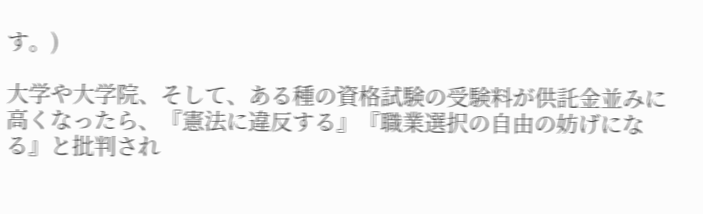す。)

大学や大学院、そして、ある種の資格試験の受験料が供託金並みに高くなったら、『憲法に違反する』『職業選択の自由の妨げになる』と批判され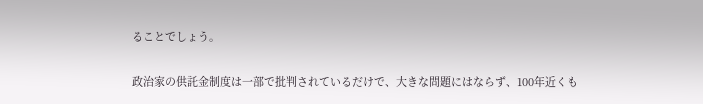ることでしょう。


政治家の供託金制度は一部で批判されているだけで、大きな問題にはならず、100年近くも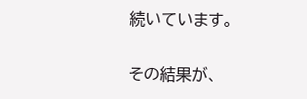続いています。

その結果が、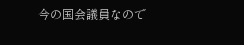今の国会議員なので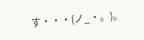す・・・(ノ_・。)。